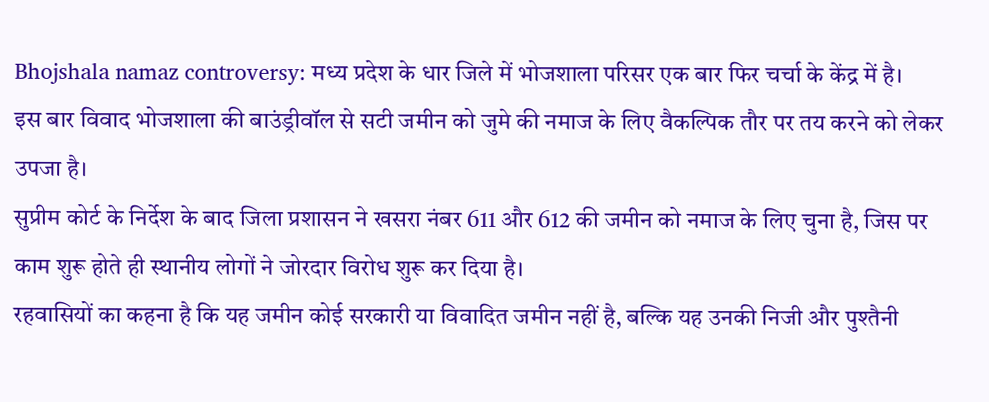Bhojshala namaz controversy: मध्य प्रदेश के धार जिले में भोजशाला परिसर एक बार फिर चर्चा के केंद्र में है।
इस बार विवाद भोजशाला की बाउंड्रीवॉल से सटी जमीन को जुमे की नमाज के लिए वैकल्पिक तौर पर तय करने को लेकर उपजा है।
सुप्रीम कोर्ट के निर्देश के बाद जिला प्रशासन ने खसरा नंबर 611 और 612 की जमीन को नमाज के लिए चुना है, जिस पर काम शुरू होते ही स्थानीय लोगों ने जोरदार विरोध शुरू कर दिया है।
रहवासियों का कहना है कि यह जमीन कोई सरकारी या विवादित जमीन नहीं है, बल्कि यह उनकी निजी और पुश्तैनी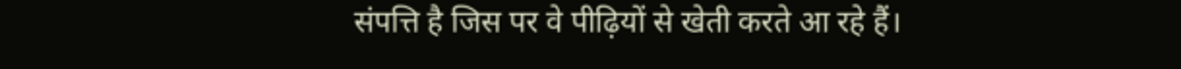संपत्ति है जिस पर वे पीढ़ियों से खेती करते आ रहे हैं।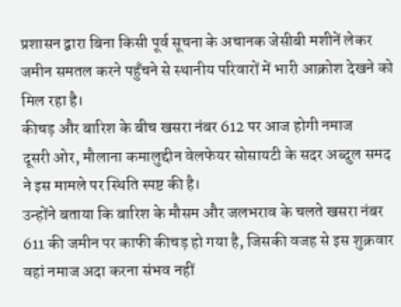प्रशासन द्वारा बिना किसी पूर्व सूचना के अचानक जेसीबी मशीनें लेकर जमीन समतल करने पहुँचने से स्थानीय परिवारों में भारी आक्रोश देखने को मिल रहा है।
कीचड़ और बारिश के बीच खसरा नंबर 612 पर आज होगी नमाज
दूसरी ओर, मौलाना कमालुद्दीन वेलफेयर सोसायटी के सदर अब्दुल समद ने इस मामले पर स्थिति स्पष्ट की है।
उन्होंने बताया कि बारिश के मौसम और जलभराव के चलते खसरा नंबर 611 की जमीन पर काफी कीचड़ हो गया है, जिसकी वजह से इस शुक्रवार वहां नमाज अदा करना संभव नहीं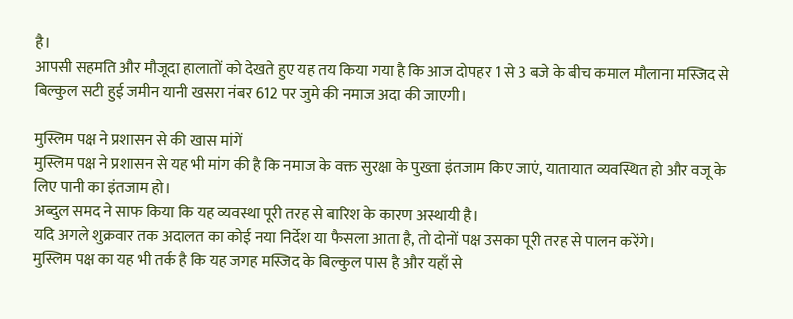है।
आपसी सहमति और मौजूदा हालातों को देखते हुए यह तय किया गया है कि आज दोपहर 1 से 3 बजे के बीच कमाल मौलाना मस्जिद से बिल्कुल सटी हुई जमीन यानी खसरा नंबर 612 पर जुमे की नमाज अदा की जाएगी।

मुस्लिम पक्ष ने प्रशासन से की खास मांगें
मुस्लिम पक्ष ने प्रशासन से यह भी मांग की है कि नमाज के वक्त सुरक्षा के पुख्ता इंतजाम किए जाएं, यातायात व्यवस्थित हो और वजू के लिए पानी का इंतजाम हो।
अब्दुल समद ने साफ किया कि यह व्यवस्था पूरी तरह से बारिश के कारण अस्थायी है।
यदि अगले शुक्रवार तक अदालत का कोई नया निर्देश या फैसला आता है, तो दोनों पक्ष उसका पूरी तरह से पालन करेंगे।
मुस्लिम पक्ष का यह भी तर्क है कि यह जगह मस्जिद के बिल्कुल पास है और यहाँ से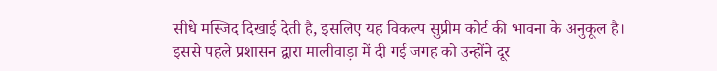सीधे मस्जिद दिखाई देती है, इसलिए यह विकल्प सुप्रीम कोर्ट की भावना के अनुकूल है।
इससे पहले प्रशासन द्वारा मालीवाड़ा में दी गई जगह को उन्होंने दूर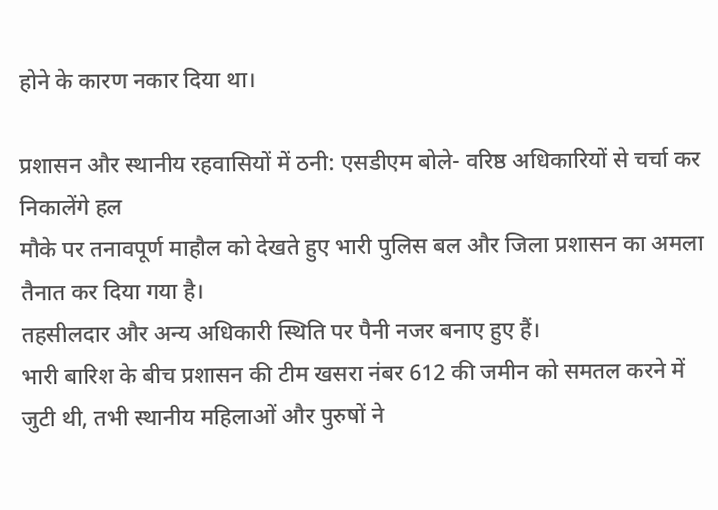होने के कारण नकार दिया था।

प्रशासन और स्थानीय रहवासियों में ठनी: एसडीएम बोले- वरिष्ठ अधिकारियों से चर्चा कर निकालेंगे हल
मौके पर तनावपूर्ण माहौल को देखते हुए भारी पुलिस बल और जिला प्रशासन का अमला तैनात कर दिया गया है।
तहसीलदार और अन्य अधिकारी स्थिति पर पैनी नजर बनाए हुए हैं।
भारी बारिश के बीच प्रशासन की टीम खसरा नंबर 612 की जमीन को समतल करने में जुटी थी, तभी स्थानीय महिलाओं और पुरुषों ने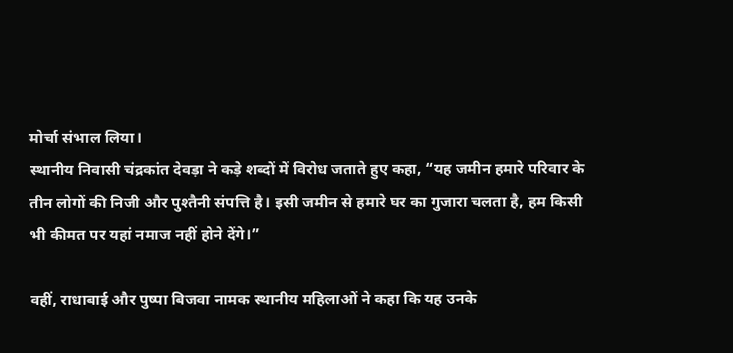मोर्चा संभाल लिया।
स्थानीय निवासी चंद्रकांत देवड़ा ने कड़े शब्दों में विरोध जताते हुए कहा, “यह जमीन हमारे परिवार के तीन लोगों की निजी और पुश्तैनी संपत्ति है। इसी जमीन से हमारे घर का गुजारा चलता है, हम किसी भी कीमत पर यहां नमाज नहीं होने देंगे।”

वहीं, राधाबाई और पुष्पा बिजवा नामक स्थानीय महिलाओं ने कहा कि यह उनके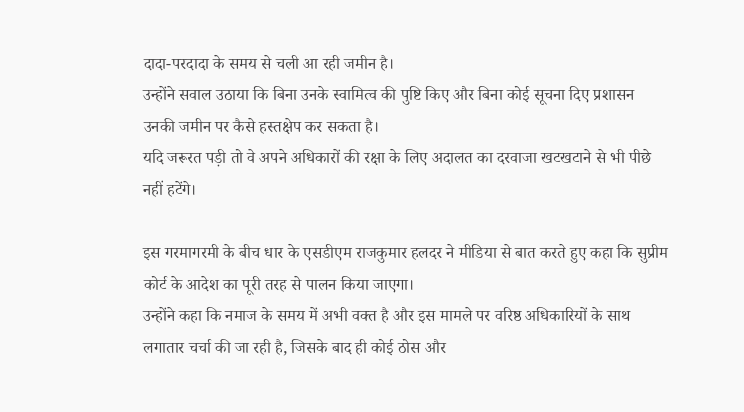दादा-परदादा के समय से चली आ रही जमीन है।
उन्होंने सवाल उठाया कि बिना उनके स्वामित्व की पुष्टि किए और बिना कोई सूचना दिए प्रशासन उनकी जमीन पर कैसे हस्तक्षेप कर सकता है।
यदि जरूरत पड़ी तो वे अपने अधिकारों की रक्षा के लिए अदालत का दरवाजा खटखटाने से भी पीछे नहीं हटेंगे।

इस गरमागरमी के बीच धार के एसडीएम राजकुमार हलदर ने मीडिया से बात करते हुए कहा कि सुप्रीम कोर्ट के आदेश का पूरी तरह से पालन किया जाएगा।
उन्होंने कहा कि नमाज के समय में अभी वक्त है और इस मामले पर वरिष्ठ अधिकारियों के साथ लगातार चर्चा की जा रही है, जिसके बाद ही कोई ठोस और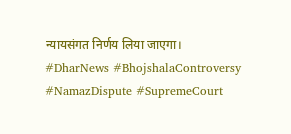न्यायसंगत निर्णय लिया जाएगा।
#DharNews #BhojshalaControversy #NamazDispute #SupremeCourt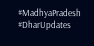#MadhyaPradesh #DharUpdates